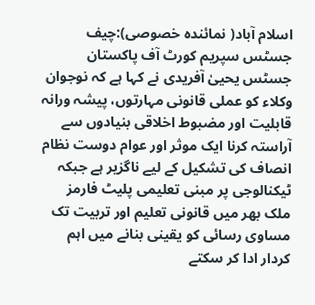اسلام آباد( نمائندہ خصوصی):چیف جسٹس سپریم کورٹ آف پاکستان جسٹس یحییٰ آفریدی نے کہا ہے کہ نوجوان وکلاء کو عملی قانونی مہارتوں، پیشہ ورانہ قابلیت اور مضبوط اخلاقی بنیادوں سے آراستہ کرنا ایک موثر اور عوام دوست نظام انصاف کی تشکیل کے لیے ناگزیر ہے جبکہ ٹیکنالوجی پر مبنی تعلیمی پلیٹ فارمز ملک بھر میں قانونی تعلیم اور تربیت تک مساوی رسائی کو یقینی بنانے میں اہم کردار ادا کر سکتے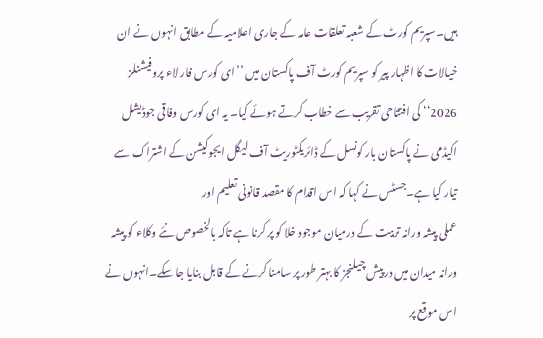ہیں۔سپریم کورٹ کے شعبہ تعلقات عامہ کے جاری اعلامیہ کے مطابق انہوں نے ان خیالات کا اظہار پیر کو سپریم کورٹ آف پاکستان میں ’’ای کورس فار لاء پروفیشنلز 2026‘‘ کی افتتاحی تقریب سے خطاب کرتے ہوئے کیا۔ یہ ای کورس وفاقی جوڈیشل اکیڈمی نے پاکستان بار کونسل کے ڈائریکٹوریٹ آف لیگل ایجوکیشن کے اشتراک سے تیار کیا ہے۔جسٹس نے کہا کہ اس اقدام کا مقصد قانونی تعلیم اور
عملی پیشہ ورانہ تربیت کے درمیان موجود خلا کو پر کرنا ہے تاکہ بالخصوص نئے وکلاء کو پیشہ ورانہ میدان میں درپیش چیلنجز کا بہتر طور پر سامنا کرنے کے قابل بنایا جا سکے۔انہوں نے اس موقع پر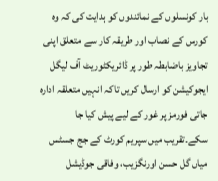بار کونسلوں کے نمائندوں کو ہدایت کی کہ وہ کورس کے نصاب اور طریقہ کار سے متعلق اپنی تجاویز باضابطہ طور پر ڈائریکٹوریٹ آف لیگل ایجوکیشن کو ارسال کریں تاکہ انہیں متعلقہ ادارہ جاتی فورمز پر غور کے لیے پیش کیا جا سکے۔تقریب میں سپریم کورٹ کے جج جسٹس میاں گل حسن اورنگزیب، وفاقی جوڈیشل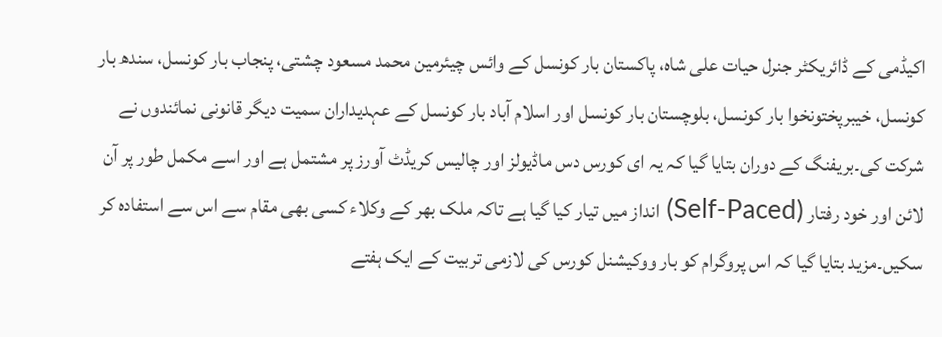اکیڈمی کے ڈائریکٹر جنرل حیات علی شاہ، پاکستان بار کونسل کے وائس چیئرمین محمد مسعود چشتی، پنجاب بار کونسل، سندھ بار کونسل، خیبرپختونخوا بار کونسل، بلوچستان بار کونسل اور اسلام آباد بار کونسل کے عہدیداران سمیت دیگر قانونی نمائندوں نے شرکت کی۔بریفنگ کے دوران بتایا گیا کہ یہ ای کورس دس ماڈیولز اور چالیس کریڈٹ آورز پر مشتمل ہے اور اسے مکمل طور پر آن لائن اور خود رفتار (Self-Paced) انداز میں تیار کیا گیا ہے تاکہ ملک بھر کے وکلاء کسی بھی مقام سے اس سے استفادہ کر سکیں۔مزید بتایا گیا کہ اس پروگرام کو بار ووکیشنل کورس کی لازمی تربیت کے ایک ہفتے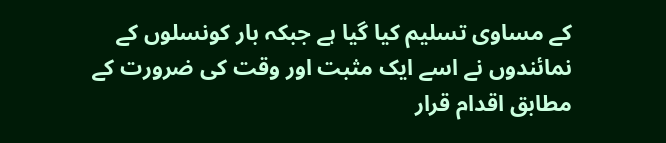کے مساوی تسلیم کیا گیا ہے جبکہ بار کونسلوں کے نمائندوں نے اسے ایک مثبت اور وقت کی ضرورت کے مطابق اقدام قرار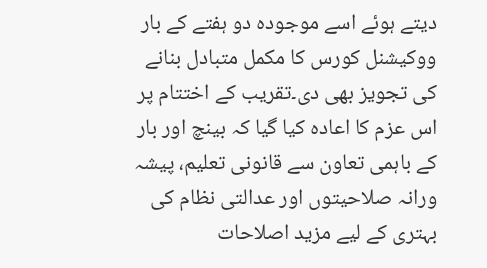دیتے ہوئے اسے موجودہ دو ہفتے کے بار ووکیشنل کورس کا مکمل متبادل بنانے کی تجویز بھی دی۔تقریب کے اختتام پر اس عزم کا اعادہ کیا گیا کہ بینچ اور بار کے باہمی تعاون سے قانونی تعلیم، پیشہ ورانہ صلاحیتوں اور عدالتی نظام کی بہتری کے لیے مزید اصلاحات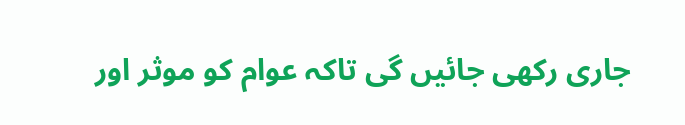جاری رکھی جائیں گی تاکہ عوام کو موثر اور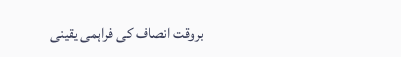بروقت انصاف کی فراہمی یقینی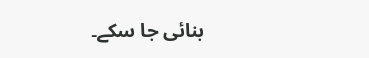بنائی جا سکے۔